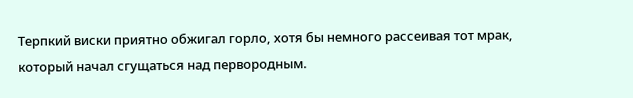Терпкий виски приятно обжигал горло, хотя бы немного рассеивая тот мрак, который начал сгущаться над первородным.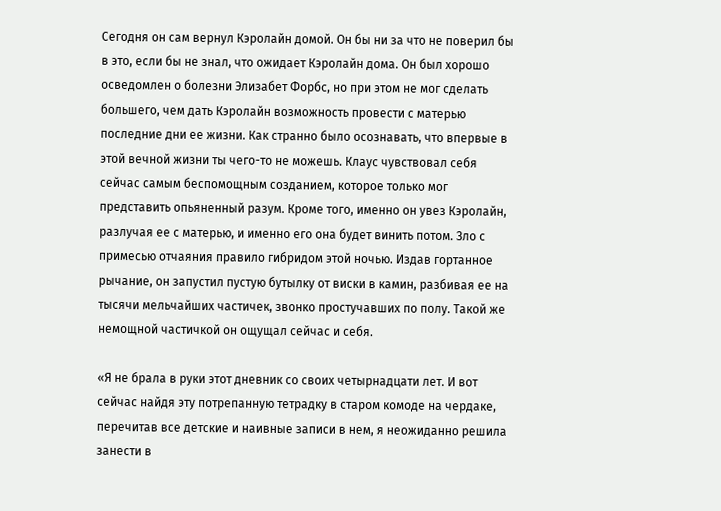Сегодня он сам вернул Кэролайн домой. Он бы ни за что не поверил бы в это, если бы не знал, что ожидает Кэролайн дома. Он был хорошо осведомлен о болезни Элизабет Форбс, но при этом не мог сделать большего, чем дать Кэролайн возможность провести с матерью последние дни ее жизни. Как странно было осознавать, что впервые в этой вечной жизни ты чего-то не можешь. Клаус чувствовал себя сейчас самым беспомощным созданием, которое только мог представить опьяненный разум. Кроме того, именно он увез Кэролайн, разлучая ее с матерью, и именно его она будет винить потом. Зло с примесью отчаяния правило гибридом этой ночью. Издав гортанное рычание, он запустил пустую бутылку от виски в камин, разбивая ее на тысячи мельчайших частичек, звонко простучавших по полу. Такой же немощной частичкой он ощущал сейчас и себя.

«Я не брала в руки этот дневник со своих четырнадцати лет. И вот сейчас найдя эту потрепанную тетрадку в старом комоде на чердаке, перечитав все детские и наивные записи в нем, я неожиданно решила занести в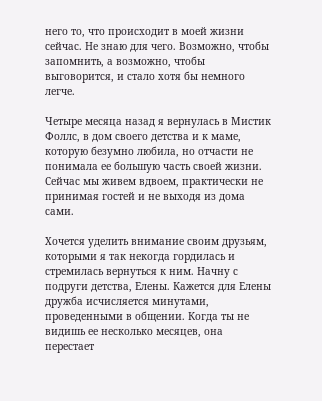него то, что происходит в моей жизни сейчас. Не знаю для чего. Возможно, чтобы запомнить, а возможно, чтобы выговорится, и стало хотя бы немного легче.

Четыре месяца назад я вернулась в Мистик Фоллс, в дом своего детства и к маме, которую безумно любила, но отчасти не понимала ее большую часть своей жизни. Сейчас мы живем вдвоем, практически не принимая гостей и не выходя из дома сами.

Хочется уделить внимание своим друзьям, которыми я так некогда гордилась и стремилась вернуться к ним. Начну с подруги детства, Елены. Кажется для Елены дружба исчисляется минутами, проведенными в общении. Когда ты не видишь ее несколько месяцев, она перестает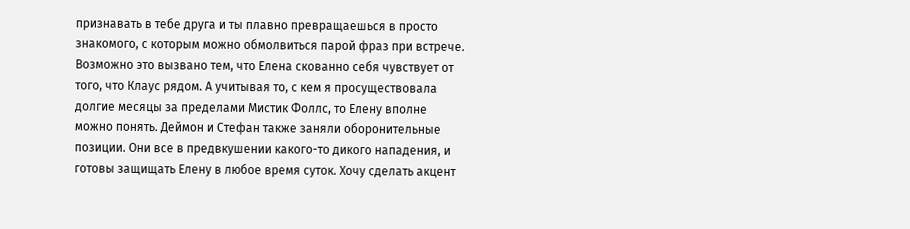признавать в тебе друга и ты плавно превращаешься в просто знакомого, с которым можно обмолвиться парой фраз при встрече. Возможно это вызвано тем, что Елена скованно себя чувствует от того, что Клаус рядом. А учитывая то, с кем я просуществовала долгие месяцы за пределами Мистик Фоллс, то Елену вполне можно понять. Деймон и Стефан также заняли оборонительные позиции. Они все в предвкушении какого-то дикого нападения, и готовы защищать Елену в любое время суток. Хочу сделать акцент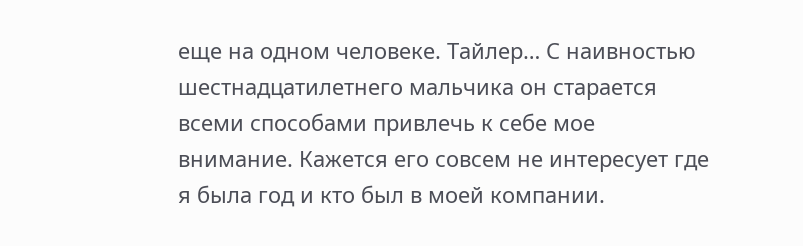еще на одном человеке. Тайлер… С наивностью шестнадцатилетнего мальчика он старается всеми способами привлечь к себе мое внимание. Кажется его совсем не интересует где я была год и кто был в моей компании.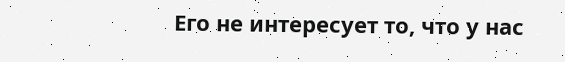Его не интересует то, что у нас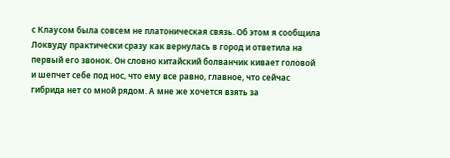с Клаусом была совсем не платоническая связь. Об этом я сообщила Локвуду практически сразу как вернулась в город и ответила на первый его звонок. Он словно китайский болванчик кивает головой и шепчет себе под нос, что ему все равно, главное, что сейчас гибрида нет со мной рядом. А мне же хочется взять за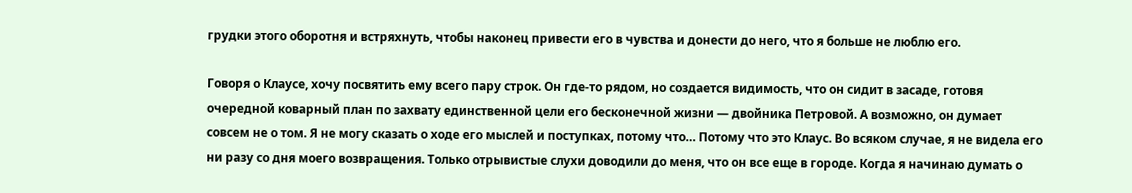грудки этого оборотня и встряхнуть, чтобы наконец привести его в чувства и донести до него, что я больше не люблю его.

Говоря о Клаусе, хочу посвятить ему всего пару строк. Он где-то рядом, но создается видимость, что он сидит в засаде, готовя очередной коварный план по захвату единственной цели его бесконечной жизни — двойника Петровой. А возможно, он думает совсем не о том. Я не могу сказать о ходе его мыслей и поступках, потому что… Потому что это Клаус. Во всяком случае, я не видела его ни разу со дня моего возвращения. Только отрывистые слухи доводили до меня, что он все еще в городе. Когда я начинаю думать о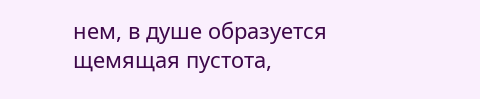нем, в душе образуется щемящая пустота,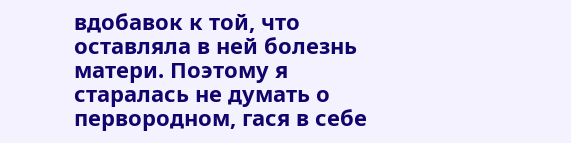вдобавок к той, что оставляла в ней болезнь матери. Поэтому я старалась не думать о первородном, гася в себе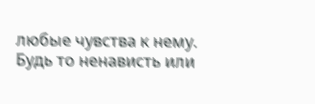любые чувства к нему. Будь то ненависть или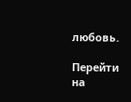любовь.

Перейти на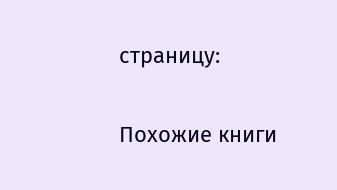страницу:

Похожие книги